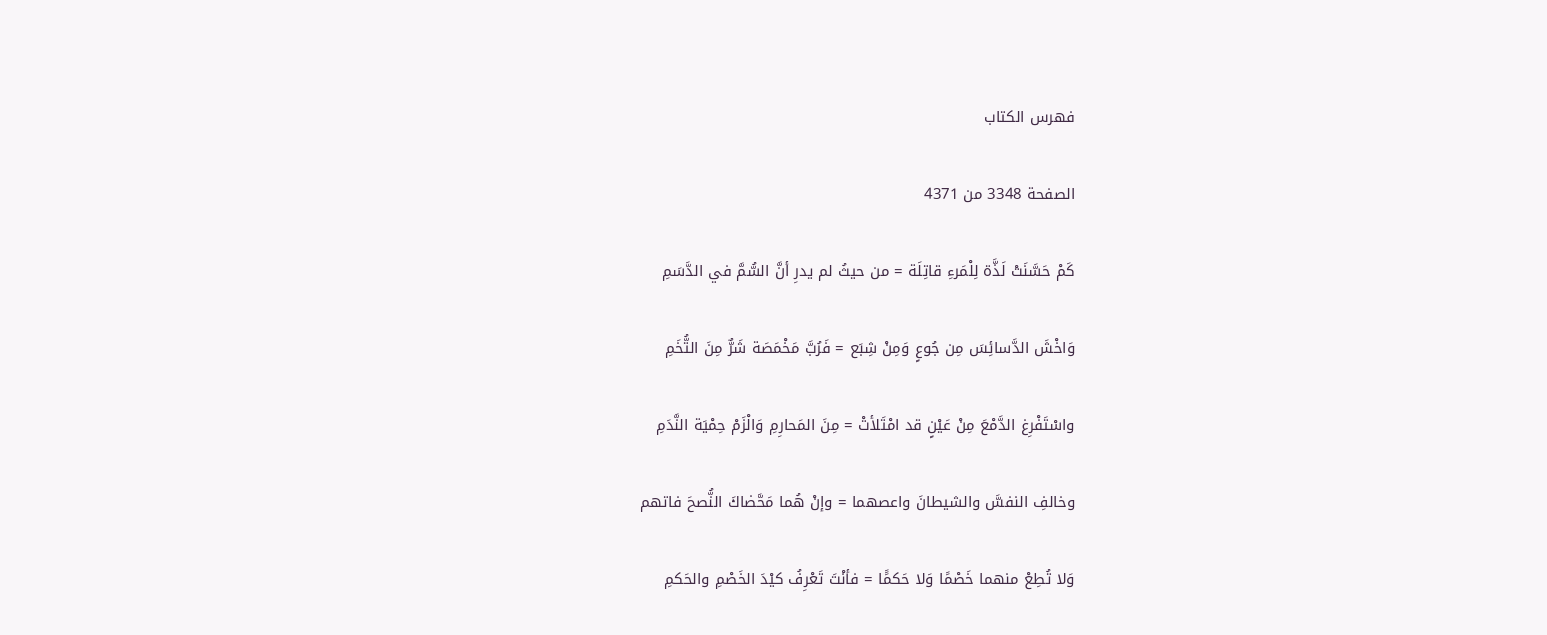فهرس الكتاب

الصفحة 3348 من 4371

كَمْ حَسَّنَتْ لَذَّة لِلْمَرءِ قاتِلَة = من حيثُ لم يدرِ أنَّ السُّمَّ في الدَّسَمِ

وَاخْشَ الدَّسائِسَ مِن جُوعٍ وَمِنْ شِبَع = فَرُبَّ مَخْمَصَة شَرٌّ مِنَ التُّخَمِ

واسْتَفْرِغ الدَّمْعَ مِنْ عَيْنٍ قد امْتَلأتْ = مِنَ المَحارِمِ وَالْزَمْ حِمْيَة النَّدَمِ

وخالفِ النفسَّ والشيطانَ واعصهما = وإنْ هُما مَحَّضاكَ النُّصحَ فاتهم

وَلا تُطِعْ منهما خَصْمًا وَلا حَكمًَا = فأنْتَ تَعْرِفُ كيْدَ الخَصْمِ والحَكمِ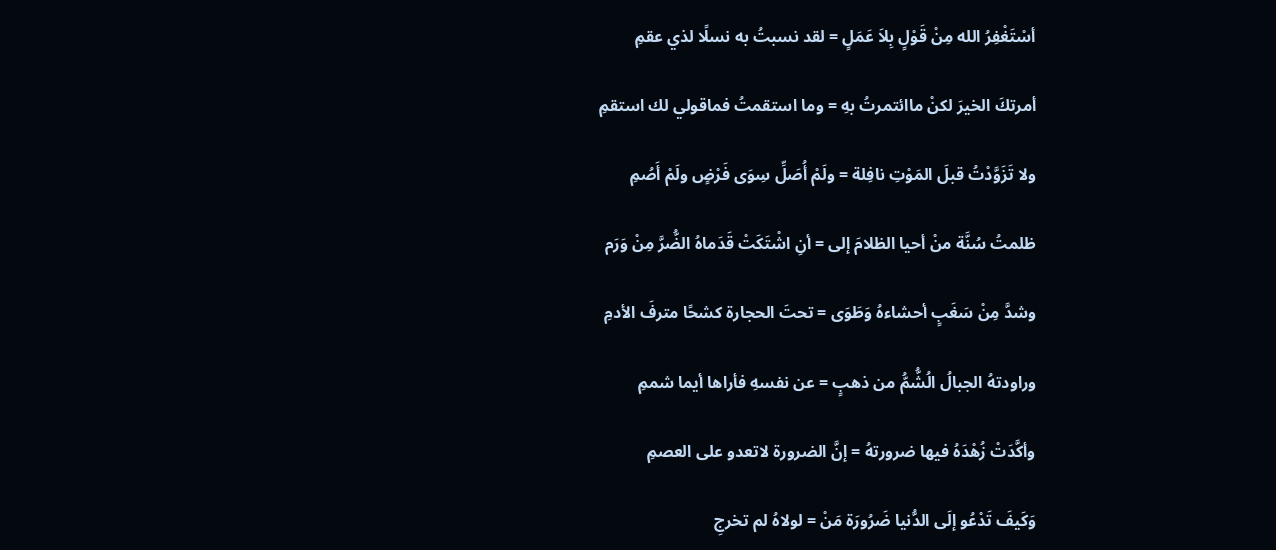أسْتَغْفِرُ الله مِنْ قَوْلٍ بِلاَ عَمَلٍ = لقد نسبتُ به نسلًا لذي عقمِ

أمرتكَ الخيرَ لكنْ ماائتمرتُ بهِ = وما استقمتُ فماقولي لك استقمِ

ولا تَزَوَّدْتُ قبلَ المَوْتِ نافِلة = ولَمْ أُصَلِّ سِوَى فَرْضٍ ولَمْ أَصُمِ

ظلمتُ سُنَّة منْ أحيا الظلامَ إلى = أنِ اشْتَكَتْ قَدَماهُ الضُّرَّ مِنْ وَرَم

وشدَّ مِنْ سَغَبٍ أحشاءهُ وَطَوَى = تحتَ الحجارة كشحًا مترفَ الأدمِ

وراودتهُ الجبالُ الُشُّمُّ من ذهبٍ = عن نفسهِ فأراها أيما شممِ

وأكَّدَتْ زُهْدَهُ فيها ضرورتهُ = إنَّ الضرورة لاتعدو على العصمِ

وَكَيفَ تَدْعُو إلَى الدُّنيا ضَرُورَة مَنْ = لولاهُ لم تخرجِ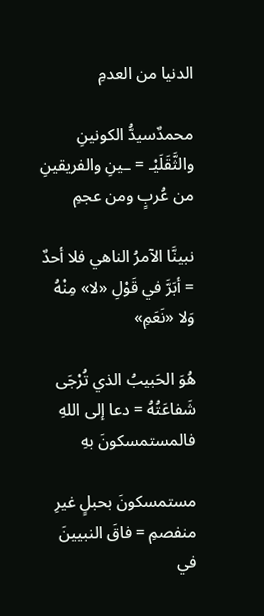الدنيا من العدمِ

محمدٌسيدُّ الكونينِ والثَّقَلَيْـ = ـينِ والفريقينِ من عُربٍ ومن عجمِ

نبينَّا الآمرُ الناهي فلا أحدٌ = أبَرَّ في قَوْلِ «لا» مِنْهُ وَلا «نَعَمِ»

هُوَ الحَبيبُ الذي تُرْجَى شَفاعَتُهُ = دعا إلى اللهِ فالمستمسكونَ بهِ

مستمسكونَ بحبلٍ غيرِ منفصمِ = فاقَ النبيينَ في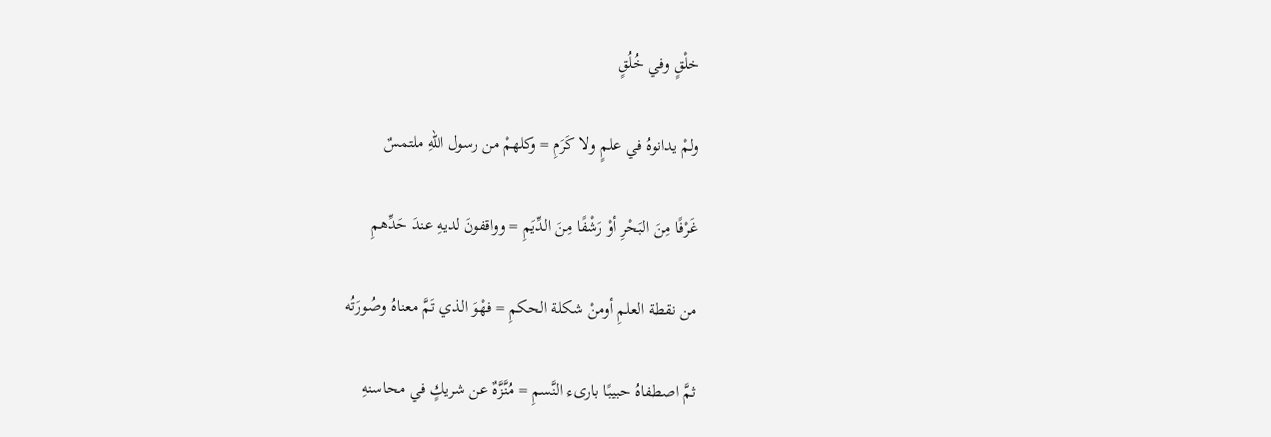خلْقٍ وفي خُلُقٍ

ولمْ يدانوهُ في علمٍ ولا كَرَمِ = وكلهمْ من رسول اللهِ ملتمسٌ

غَرْفًا مِنَ البَحْرِ أوْ رَشْفًا مِنَ الدِّيَمِ = وواقفونَ لديهِ عندَ حَدِّهمِ

من نقطة العلمِ أومنْ شكلة الحكمِ = فهْوَ الذي تَمَّ معناهُ وصُورَتُه

ثمَّ اصطفاهُ حبيبًا بارىء النَّسمِ = مُنَّزَّهٌ عن شريكٍ في محاسنهِ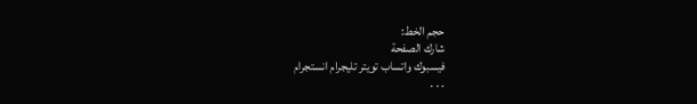حجم الخط:
شارك الصفحة
فيسبوك واتساب تويتر تليجرام انستجرام
. . .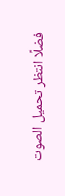فضلًا انتظر تحميل الصوت